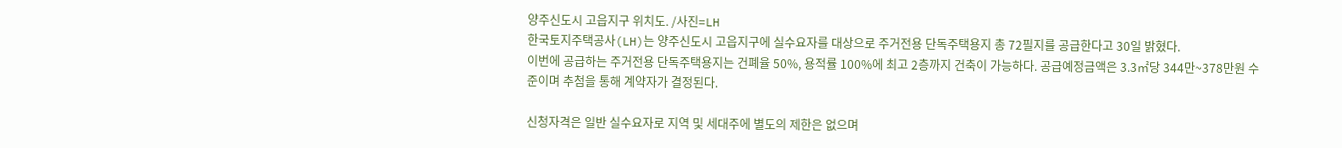양주신도시 고읍지구 위치도. /사진=LH
한국토지주택공사(LH)는 양주신도시 고읍지구에 실수요자를 대상으로 주거전용 단독주택용지 총 72필지를 공급한다고 30일 밝혔다.
이번에 공급하는 주거전용 단독주택용지는 건폐율 50%, 용적률 100%에 최고 2층까지 건축이 가능하다. 공급예정금액은 3.3㎡당 344만~378만원 수준이며 추첨을 통해 계약자가 결정된다.

신청자격은 일반 실수요자로 지역 및 세대주에 별도의 제한은 없으며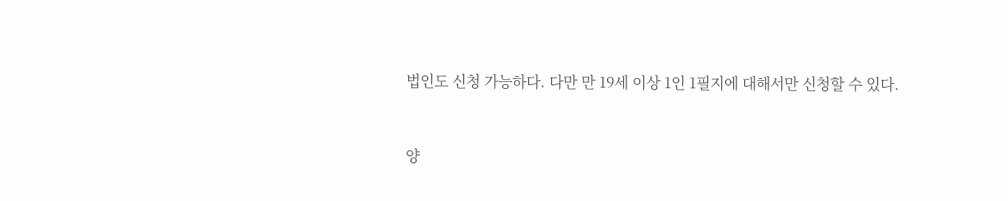법인도 신청 가능하다. 다만 만 19세 이상 1인 1필지에 대해서만 신청할 수 있다.


양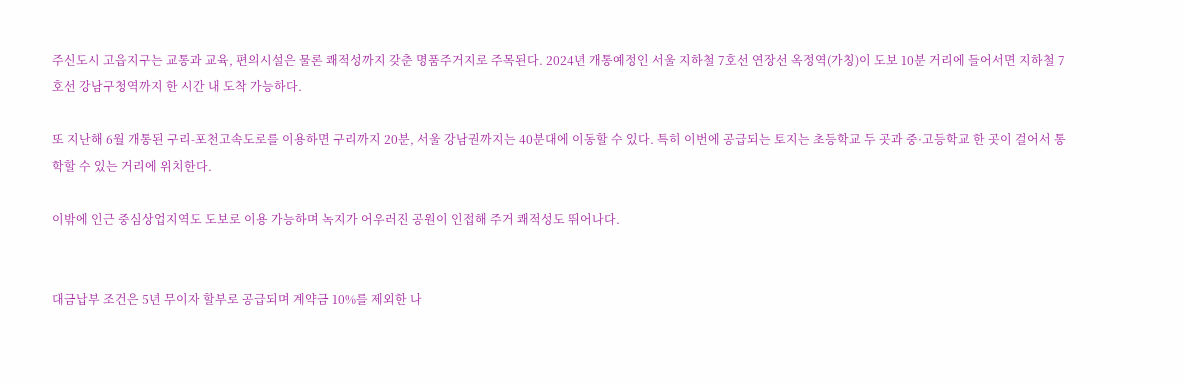주신도시 고읍지구는 교통과 교육, 편의시설은 물론 쾌적성까지 갖춘 명품주거지로 주목된다. 2024년 개통예정인 서울 지하철 7호선 연장선 옥정역(가칭)이 도보 10분 거리에 들어서면 지하철 7호선 강남구청역까지 한 시간 내 도착 가능하다.

또 지난해 6월 개통된 구리-포천고속도로를 이용하면 구리까지 20분, 서울 강남권까지는 40분대에 이동할 수 있다. 특히 이번에 공급되는 토지는 초등학교 두 곳과 중·고등학교 한 곳이 걸어서 통학할 수 있는 거리에 위치한다.

이밖에 인근 중심상업지역도 도보로 이용 가능하며 녹지가 어우러진 공원이 인접해 주거 쾌적성도 뛰어나다.


대금납부 조건은 5년 무이자 할부로 공급되며 계약금 10%를 제외한 나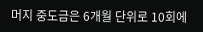머지 중도금은 6개월 단위로 10회에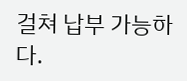걸쳐 납부 가능하다.